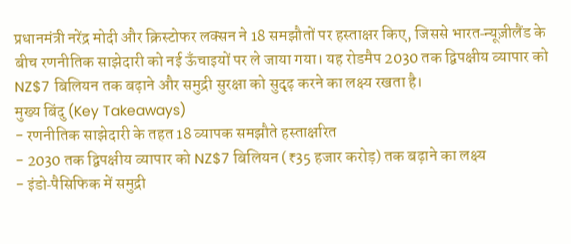प्रधानमंत्री नरेंद्र मोदी और क्रिस्टोफर लक्सन ने 18 समझौतों पर हस्ताक्षर किए, जिससे भारत‑न्यूज़ीलैंड के बीच रणनीतिक साझेदारी को नई ऊँचाइयों पर ले जाया गया। यह रोडमैप 2030 तक द्विपक्षीय व्यापार को NZ$7 बिलियन तक बढ़ाने और समुद्री सुरक्षा को सुदृढ़ करने का लक्ष्य रखता है।
मुख्य बिंदु (Key Takeaways)
- रणनीतिक साझेदारी के तहत 18 व्यापक समझौते हस्ताक्षरित
- 2030 तक द्विपक्षीय व्यापार को NZ$7 बिलियन (₹35 हजार करोड़) तक बढ़ाने का लक्ष्य
- इंडो‑पैसिफिक में समुद्री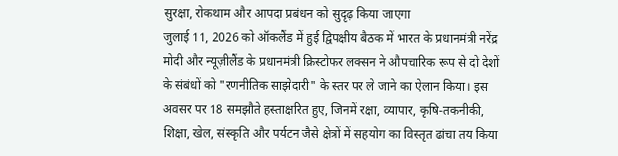सुरक्षा, रोकथाम और आपदा प्रबंधन को सुदृढ़ किया जाएगा
जुलाई 11, 2026 को ऑकलैंड में हुई द्विपक्षीय बैठक में भारत के प्रधानमंत्री नरेंद्र मोदी और न्यूज़ीलैंड के प्रधानमंत्री क्रिस्टोफर लक्सन ने औपचारिक रूप से दो देशों के संबंधों को "रणनीतिक साझेदारी" के स्तर पर ले जाने का ऐलान किया। इस अवसर पर 18 समझौते हस्ताक्षरित हुए, जिनमें रक्षा, व्यापार, कृषि‑तकनीकी, शिक्षा, खेल, संस्कृति और पर्यटन जैसे क्षेत्रों में सहयोग का विस्तृत ढांचा तय किया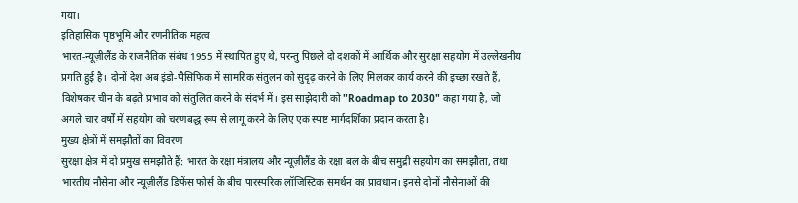गया।
इतिहासिक पृष्ठभूमि और रणनीतिक महत्व
भारत‑न्यूज़ीलैंड के राजनैतिक संबंध 1955 में स्थापित हुए थे, परन्तु पिछले दो दशकों में आर्थिक और सुरक्षा सहयोग में उल्लेखनीय प्रगति हुई है। दोनों देश अब इंडो‑पैसिफिक में सामरिक संतुलन को सुदृढ़ करने के लिए मिलकर कार्य करने की इच्छा रखते हैं, विशेषकर चीन के बढ़ते प्रभाव को संतुलित करने के संदर्भ में। इस साझेदारी को "Roadmap to 2030" कहा गया है, जो अगले चार वर्षों में सहयोग को चरणबद्ध रूप से लागू करने के लिए एक स्पष्ट मार्गदर्शिका प्रदान करता है।
मुख्य क्षेत्रों में समझौतों का विवरण
सुरक्षा क्षेत्र में दो प्रमुख समझौते हैं: भारत के रक्षा मंत्रालय और न्यूज़ीलैंड के रक्षा बल के बीच समुद्री सहयोग का समझौता, तथा भारतीय नौसेना और न्यूज़ीलैंड डिफेंस फोर्स के बीच पारस्परिक लॉजिस्टिक समर्थन का प्रावधान। इनसे दोनों नौसेनाओं की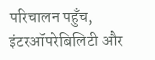परिचालन पहुँच, इंटरऑपरेबिलिटी और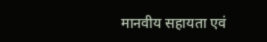मानवीय सहायता एवं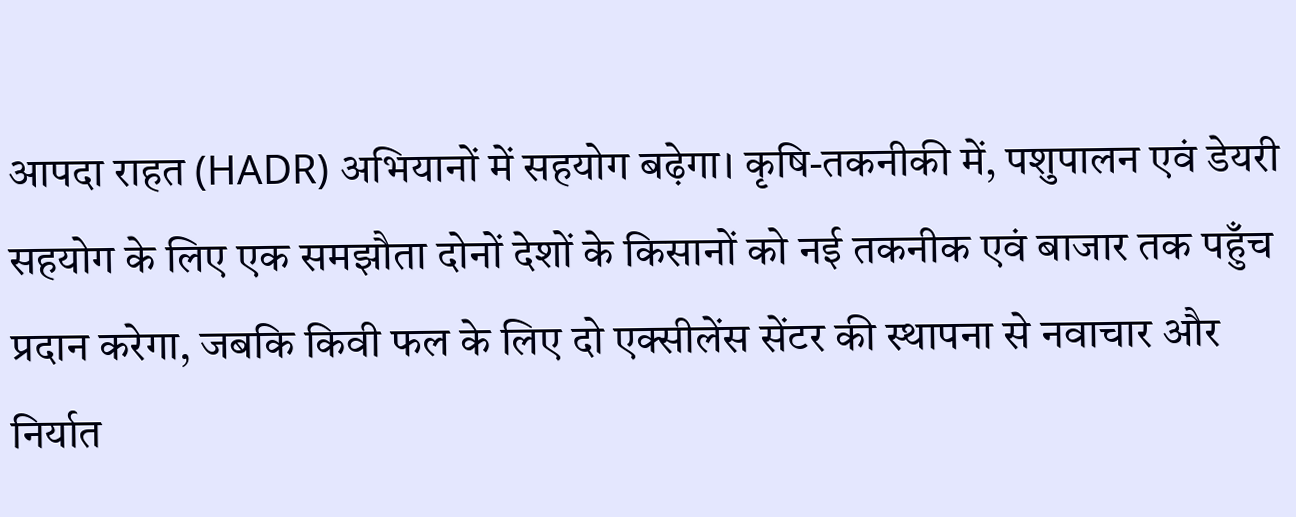आपदा राहत (HADR) अभियानों में सहयोग बढ़ेगा। कृषि‑तकनीकी में, पशुपालन एवं डेयरी सहयोग के लिए एक समझौता दोनों देशों के किसानों को नई तकनीक एवं बाजार तक पहुँच प्रदान करेगा, जबकि किवी फल के लिए दो एक्सीलेंस सेंटर की स्थापना से नवाचार और निर्यात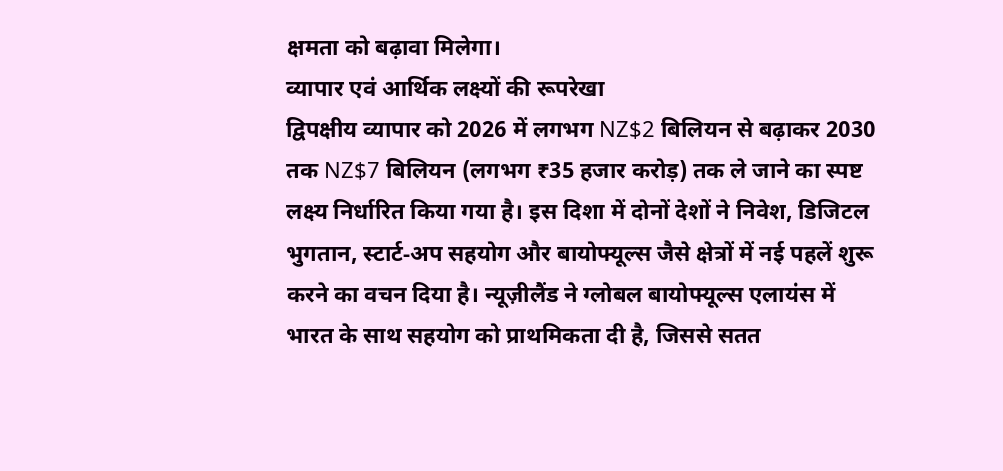क्षमता को बढ़ावा मिलेगा।
व्यापार एवं आर्थिक लक्ष्यों की रूपरेखा
द्विपक्षीय व्यापार को 2026 में लगभग NZ$2 बिलियन से बढ़ाकर 2030 तक NZ$7 बिलियन (लगभग ₹35 हजार करोड़) तक ले जाने का स्पष्ट लक्ष्य निर्धारित किया गया है। इस दिशा में दोनों देशों ने निवेश, डिजिटल भुगतान, स्टार्ट‑अप सहयोग और बायोफ्यूल्स जैसे क्षेत्रों में नई पहलें शुरू करने का वचन दिया है। न्यूज़ीलैंड ने ग्लोबल बायोफ्यूल्स एलायंस में भारत के साथ सहयोग को प्राथमिकता दी है, जिससे सतत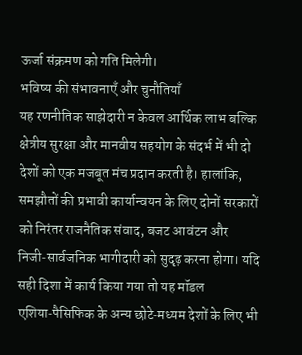ऊर्जा संक्रमण को गति मिलेगी।
भविष्य की संभावनाएँ और चुनौतियाँ
यह रणनीतिक साझेदारी न केवल आर्थिक लाभ बल्कि क्षेत्रीय सुरक्षा और मानवीय सहयोग के संदर्भ में भी दो देशों को एक मजबूत मंच प्रदान करती है। हालांकि, समझौतों की प्रभावी कार्यान्वयन के लिए दोनों सरकारों को निरंतर राजनैतिक संवाद, बजट आवंटन और निजी‑सार्वजनिक भागीदारी को सुदृढ़ करना होगा। यदि सही दिशा में कार्य किया गया तो यह मॉडल एशिया‑पैसिफिक के अन्य छोटे‑मध्यम देशों के लिए भी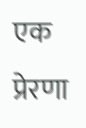एक प्रेरणा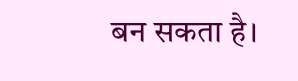बन सकता है।